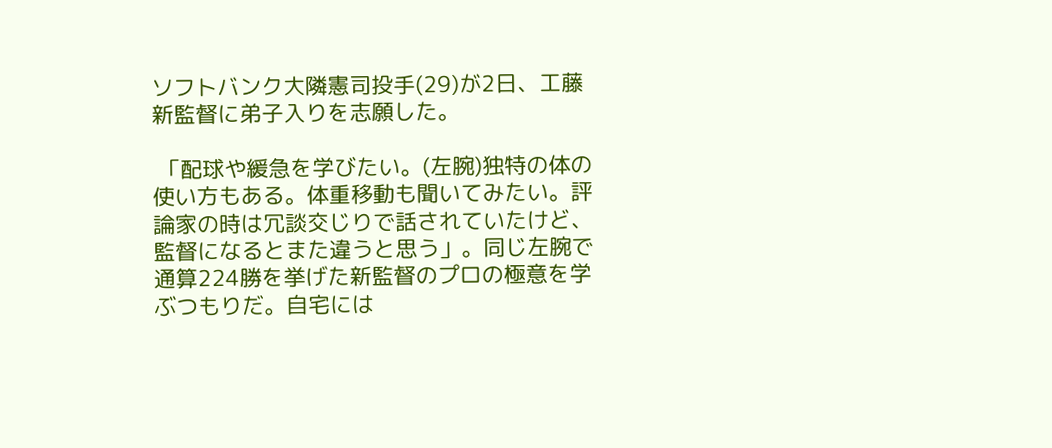ソフトバンク大隣憲司投手(29)が2日、工藤新監督に弟子入りを志願した。

 「配球や緩急を学びたい。(左腕)独特の体の使い方もある。体重移動も聞いてみたい。評論家の時は冗談交じりで話されていたけど、監督になるとまた違うと思う」。同じ左腕で通算224勝を挙げた新監督のプロの極意を学ぶつもりだ。自宅には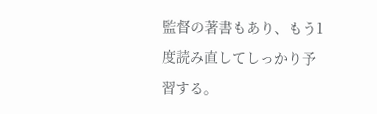監督の著書もあり、もう1度読み直してしっかり予習する。